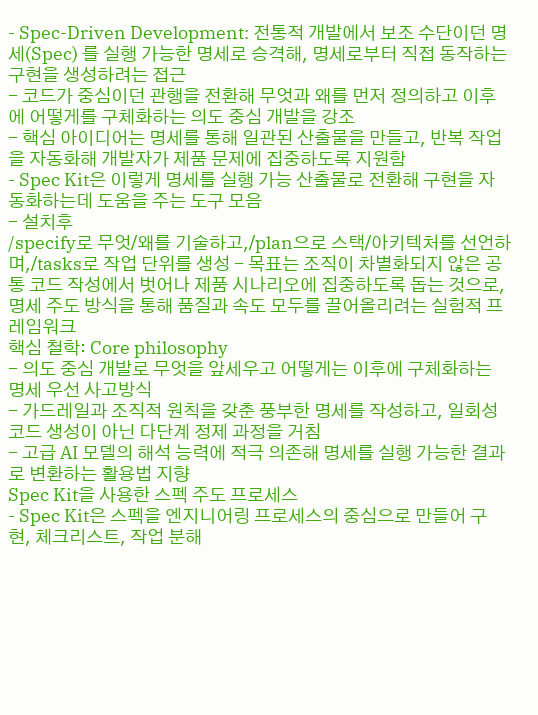- Spec-Driven Development: 전통적 개발에서 보조 수단이던 명세(Spec) 를 실행 가능한 명세로 승격해, 명세로부터 직접 동작하는 구현을 생성하려는 접근
- 코드가 중심이던 관행을 전환해 무엇과 왜를 먼저 정의하고 이후에 어떻게를 구체화하는 의도 중심 개발을 강조
- 핵심 아이디어는 명세를 통해 일관된 산출물을 만들고, 반복 작업을 자동화해 개발자가 제품 문제에 집중하도록 지원함
- Spec Kit은 이렇게 명세를 실행 가능 산출물로 전환해 구현을 자동화하는데 도움을 주는 도구 모음
- 설치후
/specify로 무엇/왜를 기술하고,/plan으로 스택/아키텍처를 선언하며,/tasks로 작업 단위를 생성 - 목표는 조직이 차별화되지 않은 공통 코드 작성에서 벗어나 제품 시나리오에 집중하도록 돕는 것으로, 명세 주도 방식을 통해 품질과 속도 모두를 끌어올리려는 실험적 프레임워크
핵심 철학: Core philosophy
- 의도 중심 개발로 무엇을 앞세우고 어떻게는 이후에 구체화하는 명세 우선 사고방식
- 가드레일과 조직적 원칙을 갖춘 풍부한 명세를 작성하고, 일회성 코드 생성이 아닌 다단계 정제 과정을 거침
- 고급 AI 모델의 해석 능력에 적극 의존해 명세를 실행 가능한 결과로 변환하는 활용법 지향
Spec Kit을 사용한 스펙 주도 프로세스
- Spec Kit은 스펙을 엔지니어링 프로세스의 중심으로 만들어 구현, 체크리스트, 작업 분해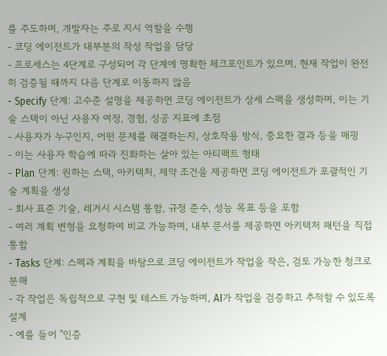를 주도하며, 개발자는 주로 지시 역할을 수행
- 코딩 에이전트가 대부분의 작성 작업을 담당
- 프로세스는 4단계로 구성되어 각 단계에 명확한 체크포인트가 있으며, 현재 작업이 완전히 검증될 때까지 다음 단계로 이동하지 않음
- Specify 단계: 고수준 설명을 제공하면 코딩 에이전트가 상세 스펙을 생성하며, 이는 기술 스택이 아닌 사용자 여정, 경험, 성공 지표에 초점
- 사용자가 누구인지, 어떤 문제를 해결하는지, 상호작용 방식, 중요한 결과 등을 매핑
- 이는 사용자 학습에 따라 진화하는 살아 있는 아티팩트 형태
- Plan 단계: 원하는 스택, 아키텍처, 제약 조건을 제공하면 코딩 에이전트가 포괄적인 기술 계획을 생성
- 회사 표준 기술, 레거시 시스템 통합, 규정 준수, 성능 목표 등을 포함
- 여러 계획 변형을 요청하여 비교 가능하며, 내부 문서를 제공하면 아키텍처 패턴을 직접 통합
- Tasks 단계: 스펙과 계획을 바탕으로 코딩 에이전트가 작업을 작은, 검토 가능한 청크로 분해
- 각 작업은 독립적으로 구현 및 테스트 가능하며, AI가 작업을 검증하고 추적할 수 있도록 설계
- 예를 들어 "인증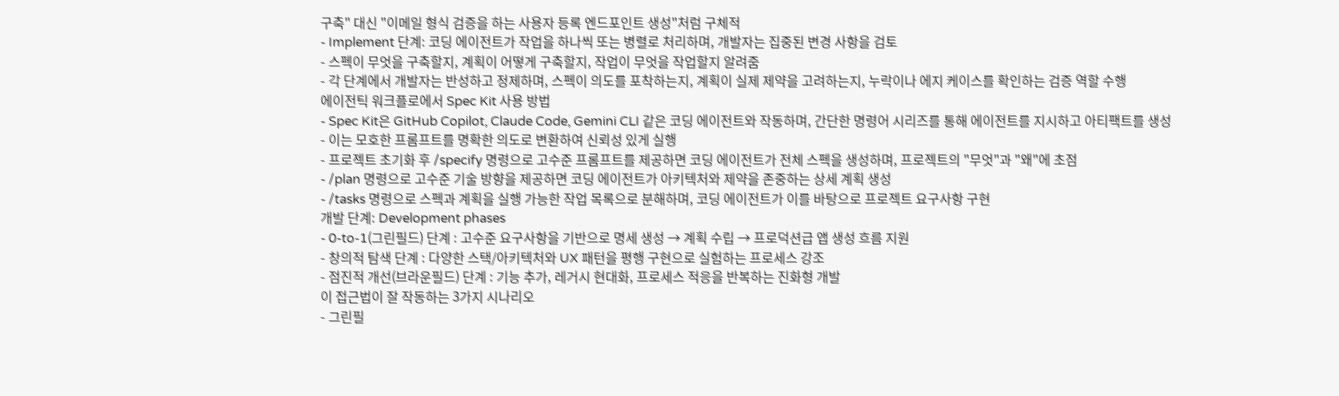구축" 대신 "이메일 형식 검증을 하는 사용자 등록 엔드포인트 생성"처럼 구체적
- Implement 단계: 코딩 에이전트가 작업을 하나씩 또는 병렬로 처리하며, 개발자는 집중된 변경 사항을 검토
- 스펙이 무엇을 구축할지, 계획이 어떻게 구축할지, 작업이 무엇을 작업할지 알려줌
- 각 단계에서 개발자는 반성하고 정제하며, 스펙이 의도를 포착하는지, 계획이 실제 제약을 고려하는지, 누락이나 에지 케이스를 확인하는 검증 역할 수행
에이전틱 워크플로에서 Spec Kit 사용 방법
- Spec Kit은 GitHub Copilot, Claude Code, Gemini CLI 같은 코딩 에이전트와 작동하며, 간단한 명령어 시리즈를 통해 에이전트를 지시하고 아티팩트를 생성
- 이는 모호한 프롬프트를 명확한 의도로 변환하여 신뢰성 있게 실행
- 프로젝트 초기화 후 /specify 명령으로 고수준 프롬프트를 제공하면 코딩 에이전트가 전체 스펙을 생성하며, 프로젝트의 "무엇"과 "왜"에 초점
- /plan 명령으로 고수준 기술 방향을 제공하면 코딩 에이전트가 아키텍처와 제약을 존중하는 상세 계획 생성
- /tasks 명령으로 스펙과 계획을 실행 가능한 작업 목록으로 분해하며, 코딩 에이전트가 이를 바탕으로 프로젝트 요구사항 구현
개발 단계: Development phases
- 0-to-1(그린필드) 단계 : 고수준 요구사항을 기반으로 명세 생성 → 계획 수립 → 프로덕션급 앱 생성 흐름 지원
- 창의적 탐색 단계 : 다양한 스택/아키텍처와 UX 패턴을 평행 구현으로 실험하는 프로세스 강조
- 점진적 개선(브라운필드) 단계 : 기능 추가, 레거시 현대화, 프로세스 적응을 반복하는 진화형 개발
이 접근법이 잘 작동하는 3가지 시나리오
- 그린필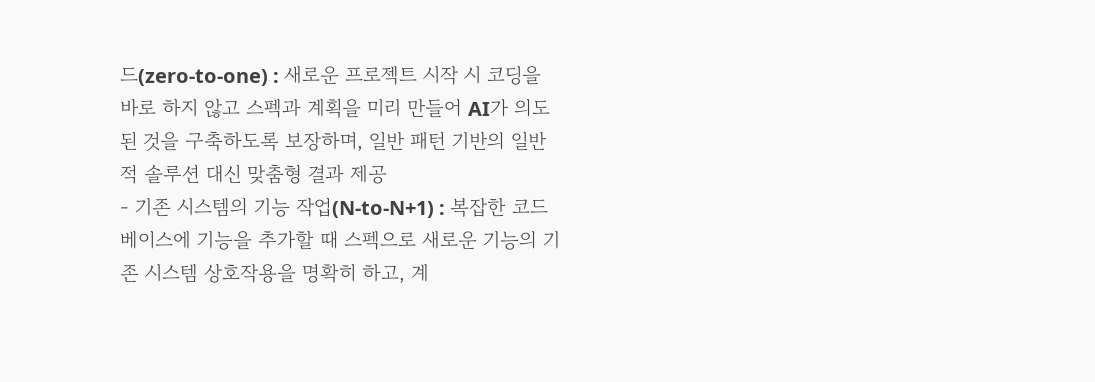드(zero-to-one) : 새로운 프로젝트 시작 시 코딩을 바로 하지 않고 스펙과 계획을 미리 만들어 AI가 의도된 것을 구축하도록 보장하며, 일반 패턴 기반의 일반적 솔루션 대신 맞춤형 결과 제공
- 기존 시스템의 기능 작업(N-to-N+1) : 복잡한 코드베이스에 기능을 추가할 때 스펙으로 새로운 기능의 기존 시스템 상호작용을 명확히 하고, 계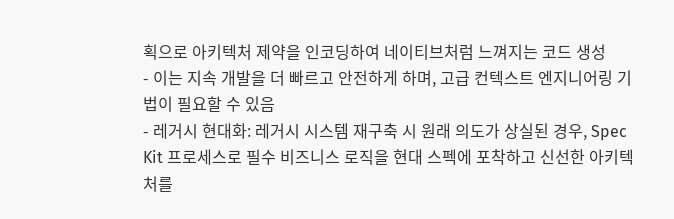획으로 아키텍처 제약을 인코딩하여 네이티브처럼 느껴지는 코드 생성
- 이는 지속 개발을 더 빠르고 안전하게 하며, 고급 컨텍스트 엔지니어링 기법이 필요할 수 있음
- 레거시 현대화: 레거시 시스템 재구축 시 원래 의도가 상실된 경우, Spec Kit 프로세스로 필수 비즈니스 로직을 현대 스펙에 포착하고 신선한 아키텍처를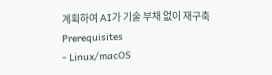계획하여 AI가 기술 부채 없이 재구축
Prerequisites
- Linux/macOS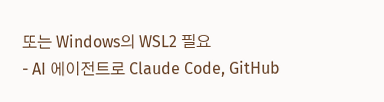또는 Windows의 WSL2 필요
- AI 에이전트로 Claude Code, GitHub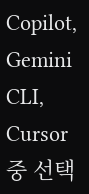Copilot, Gemini CLI, Cursor 중 선택